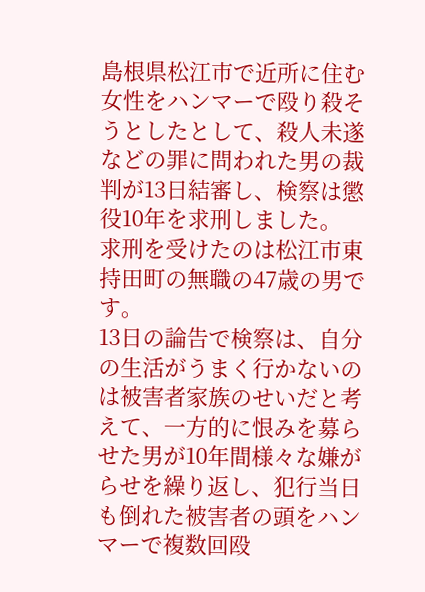島根県松江市で近所に住む女性をハンマーで殴り殺そうとしたとして、殺人未遂などの罪に問われた男の裁判が13日結審し、検察は懲役10年を求刑しました。
求刑を受けたのは松江市東持田町の無職の47歳の男です。
13日の論告で検察は、自分の生活がうまく行かないのは被害者家族のせいだと考えて、一方的に恨みを募らせた男が10年間様々な嫌がらせを繰り返し、犯行当日も倒れた被害者の頭をハンマーで複数回殴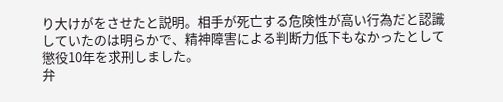り大けがをさせたと説明。相手が死亡する危険性が高い行為だと認識していたのは明らかで、精神障害による判断力低下もなかったとして懲役10年を求刑しました。
弁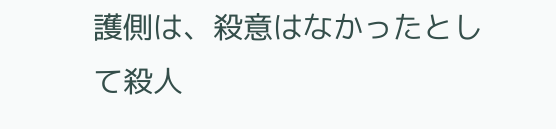護側は、殺意はなかったとして殺人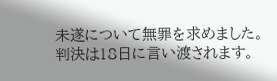未遂について無罪を求めました。
判決は18日に言い渡されます。